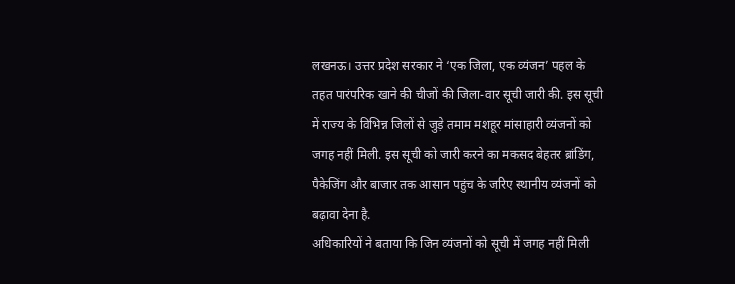लखनऊ। उत्तर प्रदेश सरकार ने ‘एक जिला, एक व्यंजन’ पहल के तहत पारंपरिक खाने की चीजों की जिला-वार सूची जारी की. इस सूची में राज्य के विभिन्न जिलों से जुड़े तमाम मशहूर मांसाहारी व्यंजनों को जगह नहीं मिली. इस सूची को जारी करने का मकसद बेहतर ब्रांडिंग, पैकेजिंग और बाजार तक आसान पहुंच के जरिए स्थानीय व्यंजनों को बढ़ावा देना है.
अधिकारियों ने बताया कि जिन व्यंजनों को सूची में जगह नहीं मिली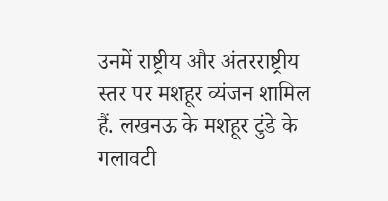उनमें राष्ट्रीय और अंतरराष्ट्रीय स्तर पर मशहूर व्यंजन शामिल हैं. लखनऊ के मशहूर टुंडे के गलावटी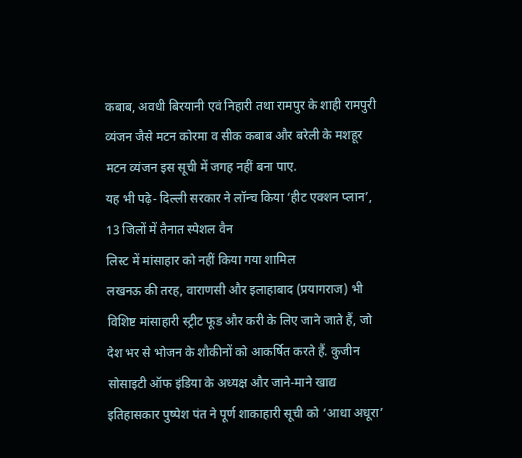कबाब, अवधी बिरयानी एवं निहारी तथा रामपुर के शाही रामपुरी व्यंजन जैसे मटन कोरमा व सीक कबाब और बरेली के मशहूर मटन व्यंजन इस सूची में जगह नहीं बना पाए.
यह भी पढ़े- दिल्ली सरकार ने लॉन्च किया ‘हीट एक्शन प्लान’, 13 जिलों में तैनात स्पेशल वैन
लिस्ट में मांसाहार को नहीं किया गया शामिल
लखनऊ की तरह, वाराणसी और इलाहाबाद (प्रयागराज) भी विशिष्ट मांसाहारी स्ट्रीट फूड और करी के लिए जाने जाते हैं, जो देश भर से भोजन के शौकीनों को आकर्षित करते हैं. कुजीन सोसाइटी ऑफ इंडिया के अध्यक्ष और जाने-माने खाद्य इतिहासकार पुष्पेश पंत ने पूर्ण शाकाहारी सूची को ‘आधा अधूरा’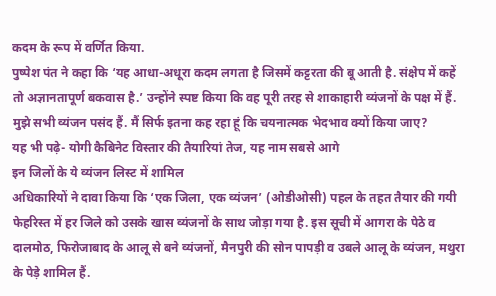कदम के रूप में वर्णित किया.
पुष्पेश पंत ने कहा कि ‘यह आधा-अधूरा कदम लगता है जिसमें कट्टरता की बू आती है. संक्षेप में कहें तो अज्ञानतापूर्ण बकवास है.’ उन्होंने स्पष्ट किया कि वह पूरी तरह से शाकाहारी व्यंजनों के पक्ष में हैं. मुझे सभी व्यंजन पसंद हैं. मैं सिर्फ इतना कह रहा हूं कि चयनात्मक भेदभाव क्यों किया जाए?
यह भी पढ़े- योगी कैबिनेट विस्तार की तैयारियां तेज, यह नाम सबसे आगे
इन जिलों के ये व्यंजन लिस्ट में शामिल
अधिकारियों ने दावा किया कि ‘एक जिला, एक व्यंजन’ (ओडीओसी) पहल के तहत तैयार की गयी फेहरिस्त में हर जिले को उसके खास व्यंजनों के साथ जोड़ा गया है. इस सूची में आगरा के पेठे व दालमोठ, फिरोजाबाद के आलू से बने व्यंजनों, मैनपुरी की सोन पापड़ी व उबले आलू के व्यंजन, मथुरा के पेड़े शामिल हैं.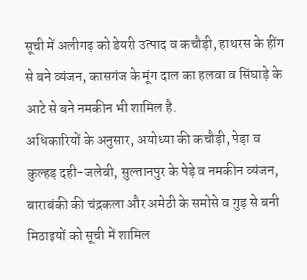सूची में अलीगढ़ को डेयरी उत्पाद व कचौड़ी, हाथरस के हींग से बने व्यंजन, कासगंज के मूंग दाल का हलवा व सिंघाड़े के आटे से बने नमकीन भी शामिल है.
अधिकारियों के अनुसार, अयोध्या की कचौड़ी, पेड़ा व कुल्हड़ दही-जलेबी, सुल्तानपुर के पेड़े व नमकीन व्यंजन, बाराबंकी की चंद्रकला और अमेठी के समोसे व गुड़ से बनी मिठाइयों को सूची में शामिल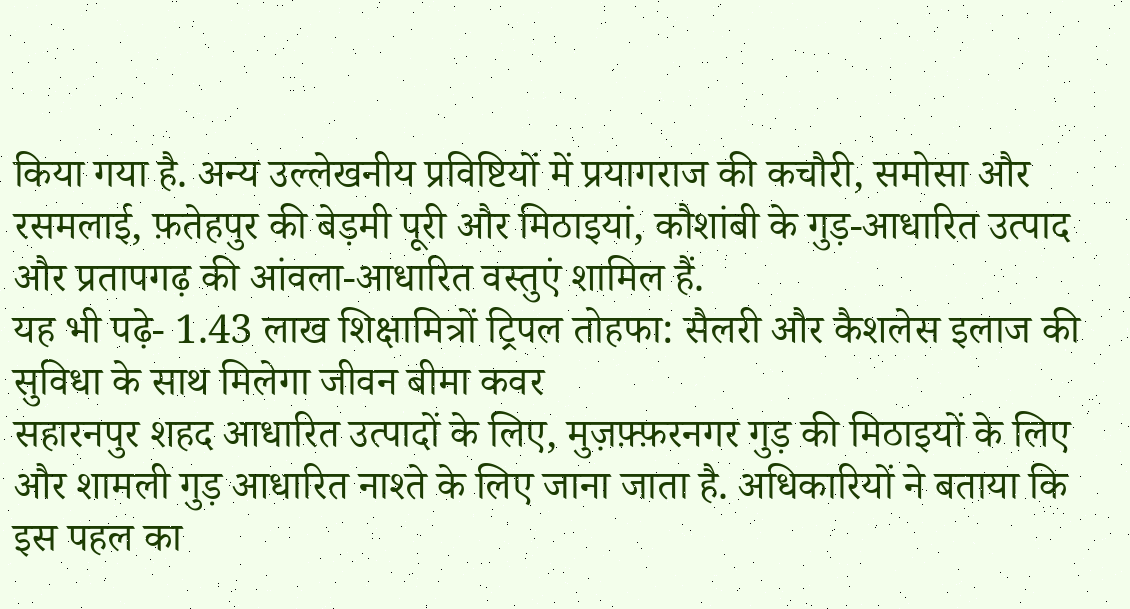किया गया है. अन्य उल्लेखनीय प्रविष्टियों में प्रयागराज की कचौरी, समोसा और रसमलाई, फ़तेहपुर की बेड़मी पूरी और मिठाइयां, कौशांबी के गुड़-आधारित उत्पाद और प्रतापगढ़ की आंवला-आधारित वस्तुएं शामिल हैं.
यह भी पढ़े- 1.43 लाख शिक्षामित्रों ट्रिपल तोहफा: सैलरी और कैशलेस इलाज की सुविधा के साथ मिलेगा जीवन बीमा कवर
सहारनपुर शहद आधारित उत्पादों के लिए, मुज़फ़्फ़रनगर गुड़ की मिठाइयों के लिए और शामली गुड़ आधारित नाश्ते के लिए जाना जाता है. अधिकारियों ने बताया कि इस पहल का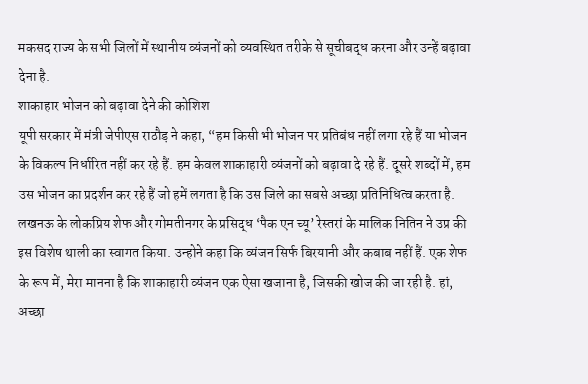मकसद राज्य के सभी जिलों में स्थानीय व्यंजनों को व्यवस्थित तरीके से सूचीबद्ध करना और उन्हें बढ़ावा देना है.
शाकाहार भोजन को बढ़ावा देने की कोशिश
यूपी सरकार में मंत्री जेपीएस राठौड़ ने कहा, “हम किसी भी भोजन पर प्रतिबंध नहीं लगा रहे हैं या भोजन के विकल्प निर्धारित नहीं कर रहे हैं. हम केवल शाकाहारी व्यंजनों को बढ़ावा दे रहे हैं. दूसरे शब्दों में, हम उस भोजन का प्रदर्शन कर रहे हैं जो हमें लगता है कि उस जिले का सबसे अच्छा प्रतिनिधित्व करता है.
लखनऊ के लोकप्रिय शेफ और गोमतीनगर के प्रसिद्ध ‘पैक एन च्यू’ रेस्तरां के मालिक नितिन ने उप्र की इस विशेष थाली का स्वागत किया. उन्होने कहा कि व्यंजन सिर्फ बिरयानी और कबाब नहीं हैं. एक शेफ के रूप में, मेरा मानना है कि शाकाहारी व्यंजन एक ऐसा खजाना है, जिसकी खोज की जा रही है. हां, अच्छा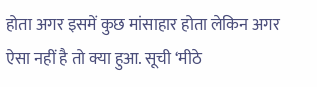होता अगर इसमें कुछ मांसाहार होता लेकिन अगर ऐसा नहीं है तो क्या हुआ. सूची ‘मीठे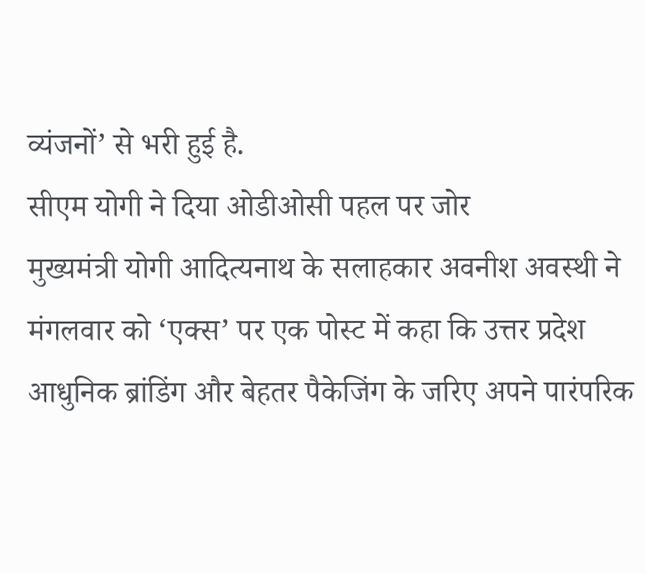व्यंजनों’ से भरी हुई है.
सीएम योगी ने दिया ओडीओसी पहल पर जोर
मुख्यमंत्री योगी आदित्यनाथ के सलाहकार अवनीश अवस्थी ने मंगलवार को ‘एक्स’ पर एक पोस्ट में कहा कि उत्तर प्रदेश आधुनिक ब्रांडिंग और बेहतर पैकेजिंग के जरिए अपने पारंपरिक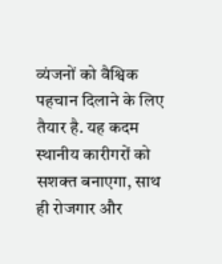व्यंजनों को वैश्विक पहचान दिलाने के लिए तैयार है. यह कदम स्थानीय कारीगरों को सशक्त बनाएगा, साथ ही रोजगार और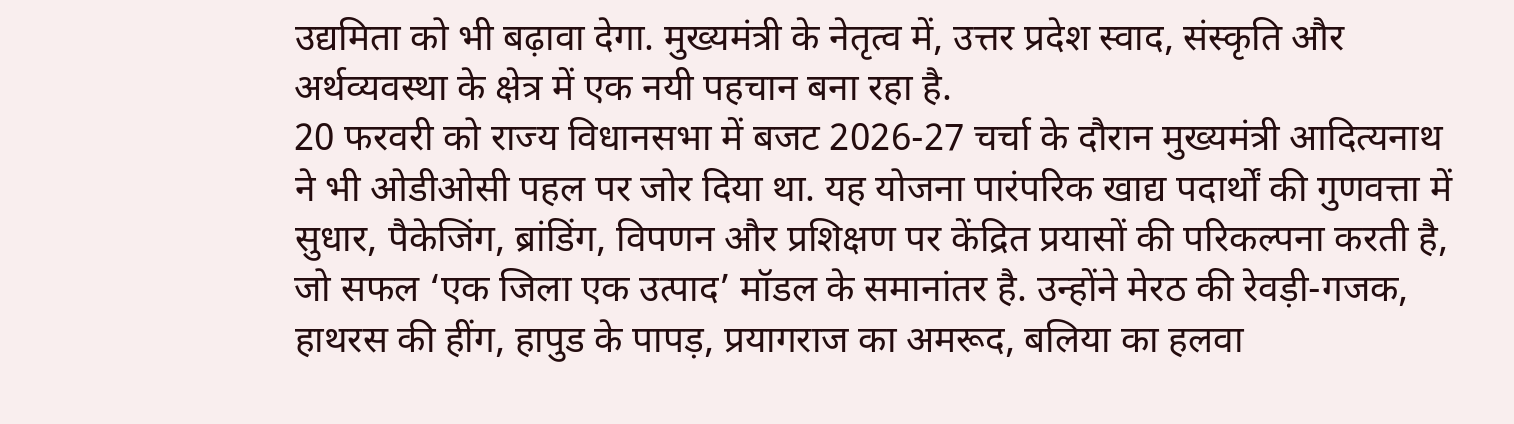उद्यमिता को भी बढ़ावा देगा. मुख्यमंत्री के नेतृत्व में, उत्तर प्रदेश स्वाद, संस्कृति और अर्थव्यवस्था के क्षेत्र में एक नयी पहचान बना रहा है.
20 फरवरी को राज्य विधानसभा में बजट 2026-27 चर्चा के दौरान मुख्यमंत्री आदित्यनाथ ने भी ओडीओसी पहल पर जोर दिया था. यह योजना पारंपरिक खाद्य पदार्थों की गुणवत्ता में सुधार, पैकेजिंग, ब्रांडिंग, विपणन और प्रशिक्षण पर केंद्रित प्रयासों की परिकल्पना करती है, जो सफल ‘एक जिला एक उत्पाद’ मॉडल के समानांतर है. उन्होंने मेरठ की रेवड़ी-गजक, हाथरस की हींग, हापुड के पापड़, प्रयागराज का अमरूद, बलिया का हलवा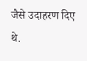जैसे उदाहरण दिए थे.